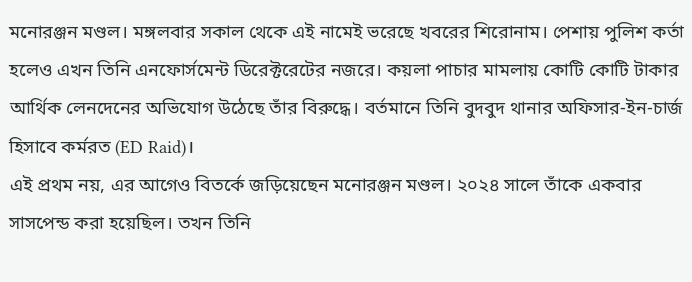মনোরঞ্জন মণ্ডল। মঙ্গলবার সকাল থেকে এই নামেই ভরেছে খবরের শিরোনাম। পেশায় পুলিশ কর্তা হলেও এখন তিনি এনফোর্সমেন্ট ডিরেক্টরেটের নজরে। কয়লা পাচার মামলায় কোটি কোটি টাকার আর্থিক লেনদেনের অভিযোগ উঠেছে তাঁর বিরুদ্ধে। বর্তমানে তিনি বুদবুদ থানার অফিসার-ইন-চার্জ হিসাবে কর্মরত (ED Raid)।
এই প্রথম নয়, এর আগেও বিতর্কে জড়িয়েছেন মনোরঞ্জন মণ্ডল। ২০২৪ সালে তাঁকে একবার সাসপেন্ড করা হয়েছিল। তখন তিনি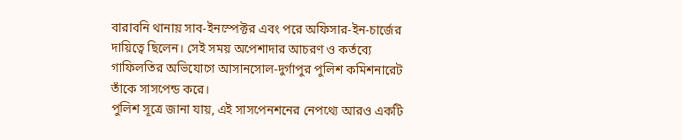বারাবনি থানায় সাব-ইনস্পেক্টর এবং পরে অফিসার-ইন-চার্জের দায়িত্বে ছিলেন। সেই সময় অপেশাদার আচরণ ও কর্তব্যে গাফিলতির অভিযোগে আসানসোল-দুর্গাপুর পুলিশ কমিশনারেট তাঁকে সাসপেন্ড করে।
পুলিশ সূত্রে জানা যায়, এই সাসপেনশনের নেপথ্যে আরও একটি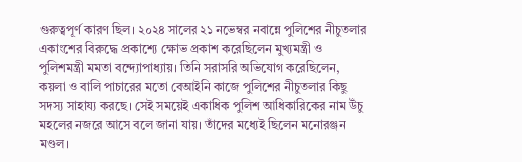গুরুত্বপূর্ণ কারণ ছিল। ২০২৪ সালের ২১ নভেম্বর নবান্নে পুলিশের নীচুতলার একাংশের বিরুদ্ধে প্রকাশ্যে ক্ষোভ প্রকাশ করেছিলেন মুখ্যমন্ত্রী ও পুলিশমন্ত্রী মমতা বন্দ্যোপাধ্যায়। তিনি সরাসরি অভিযোগ করেছিলেন, কয়লা ও বালি পাচারের মতো বেআইনি কাজে পুলিশের নীচুতলার কিছু সদস্য সাহায্য করছে। সেই সময়েই একাধিক পুলিশ আধিকারিকের নাম উঁচু মহলের নজরে আসে বলে জানা যায়। তাঁদের মধ্যেই ছিলেন মনোরঞ্জন মণ্ডল।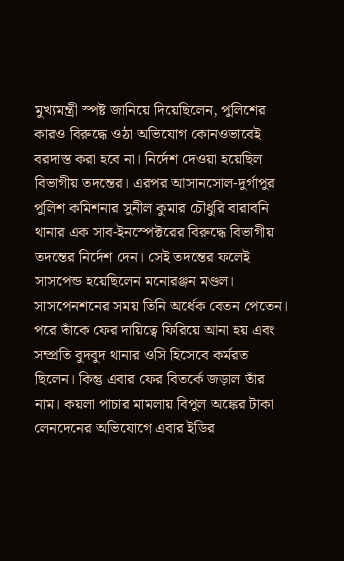মুখ্যমন্ত্রী স্পষ্ট জানিয়ে দিয়েছিলেন, পুলিশের কারও বিরুদ্ধে ওঠা অভিযোগ কোনওভাবেই বরদাস্ত করা হবে না। নির্দেশ দেওয়া হয়েছিল বিভাগীয় তদন্তের। এরপর আসানসোল-দুর্গাপুর পুলিশ কমিশনার সুনীল কুমার চৌধুরি বারাবনি থানার এক সাব-ইনস্পেক্টরের বিরুদ্ধে বিভাগীয় তদন্তের নির্দেশ দেন। সেই তদন্তের ফলেই সাসপেন্ড হয়েছিলেন মনোরঞ্জন মণ্ডল।
সাসপেনশনের সময় তিনি অর্ধেক বেতন পেতেন। পরে তাঁকে ফের দায়িত্বে ফিরিয়ে আনা হয় এবং সম্প্রতি বুদবুদ থানার ওসি হিসেবে কর্মরত ছিলেন। কিন্তু এবার ফের বিতর্কে জড়াল তাঁর নাম। কয়লা পাচার মামলায় বিপুল অঙ্কের টাকা লেনদেনের অভিযোগে এবার ইডির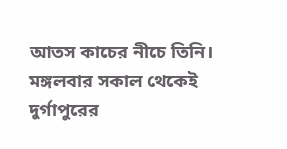আতস কাচের নীচে তিনি।
মঙ্গলবার সকাল থেকেই দুর্গাপুরের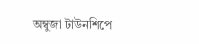অম্বুজা টাউনশিপে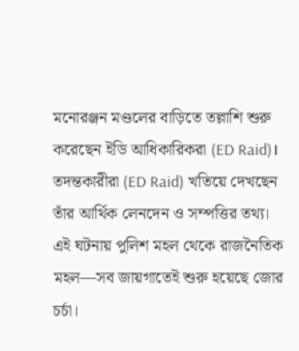মনোরঞ্জন মণ্ডলের বাড়িতে তল্লাশি শুরু করেছেন ইডি আধিকারিকরা (ED Raid)। তদন্তকারীরা (ED Raid) খতিয়ে দেখছেন তাঁর আর্থিক লেনদেন ও সম্পত্তির তথ্য। এই ঘটনায় পুলিশ মহল থেকে রাজনৈতিক মহল—সব জায়গাতেই শুরু হয়েছে জোর চর্চা।